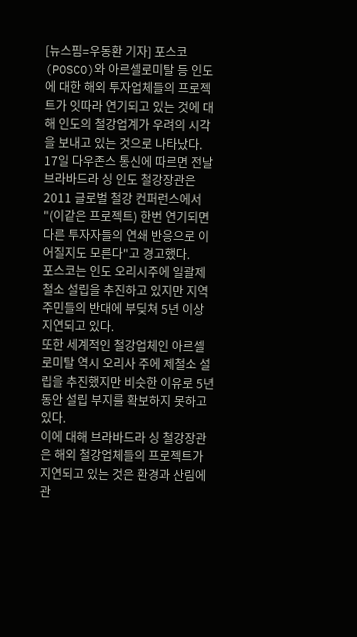[뉴스핌=우동환 기자] 포스코(POSCO)와 아르셀로미탈 등 인도에 대한 해외 투자업체들의 프로젝트가 잇따라 연기되고 있는 것에 대해 인도의 철강업계가 우려의 시각을 보내고 있는 것으로 나타났다.
17일 다우존스 통신에 따르면 전날 브라바드라 싱 인도 철강장관은 2011 글로벌 철강 컨퍼런스에서 "(이같은 프로젝트) 한번 연기되면 다른 투자자들의 연쇄 반응으로 이어질지도 모른다"고 경고했다.
포스코는 인도 오리시주에 일괄제철소 설립을 추진하고 있지만 지역 주민들의 반대에 부딪쳐 5년 이상 지연되고 있다.
또한 세계적인 철강업체인 아르셀로미탈 역시 오리사 주에 제철소 설립을 추진했지만 비슷한 이유로 5년동안 설립 부지를 확보하지 못하고 있다.
이에 대해 브라바드라 싱 철강장관은 해외 철강업체들의 프로젝트가 지연되고 있는 것은 환경과 산림에 관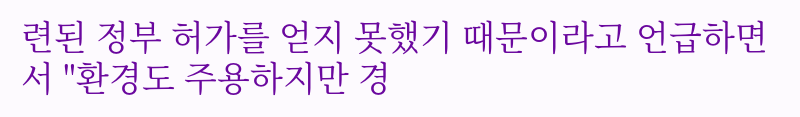련된 정부 허가를 얻지 못했기 때문이라고 언급하면서 "환경도 주용하지만 경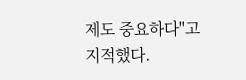제도 중요하다"고 지적했다.